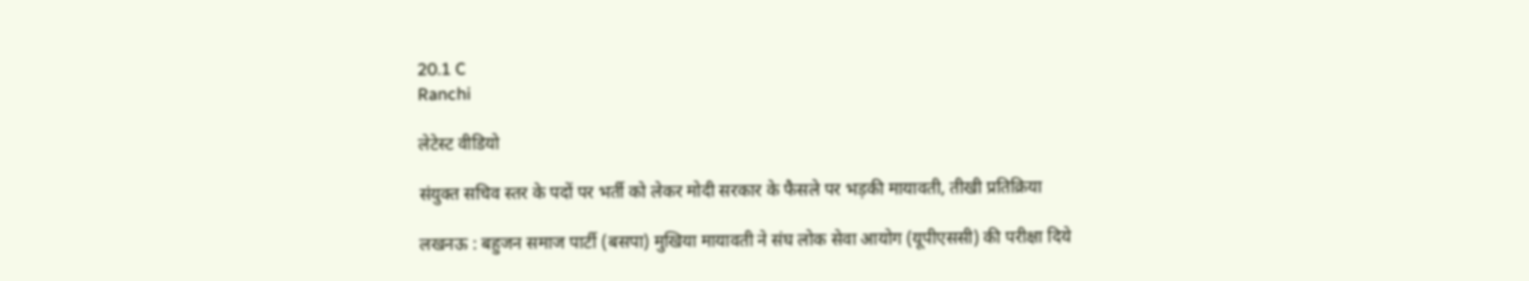20.1 C
Ranchi

लेटेस्ट वीडियो

संयुक्त सचिव स्तर के पदों पर भर्ती को लेकर मोदी सरकार के फैसले पर भड़की मायावती, तीखी प्रतिक्रिया

लखनऊ : बहुजन समाज पार्टी (बसपा) मुखिया मायावती ने संघ लोक सेवा आयोग (यूपीएससी) की परीक्षा दिये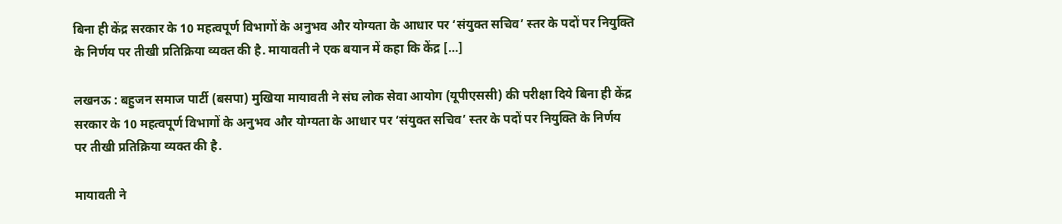बिना ही केंद्र सरकार के 10 महत्वपूर्ण विभागों के अनुभव और योग्यता के आधार पर ‘संयुक्त सचिव’ स्तर के पदों पर नियुक्ति के निर्णय पर तीखी प्रतिक्रिया व्यक्त की है. मायावती ने एक बयान में कहा कि केंद्र […]

लखनऊ : बहुजन समाज पार्टी (बसपा) मुखिया मायावती ने संघ लोक सेवा आयोग (यूपीएससी) की परीक्षा दिये बिना ही केंद्र सरकार के 10 महत्वपूर्ण विभागों के अनुभव और योग्यता के आधार पर ‘संयुक्त सचिव’ स्तर के पदों पर नियुक्ति के निर्णय पर तीखी प्रतिक्रिया व्यक्त की है.

मायावती ने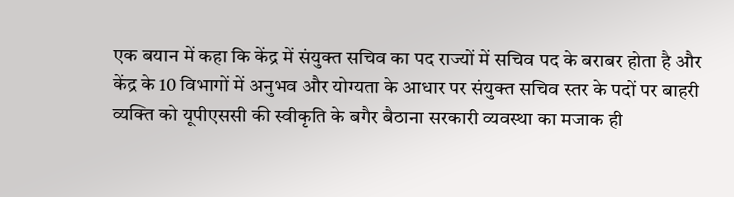एक बयान में कहा कि केंद्र में संयुक्त सचिव का पद राज्यों में सचिव पद के बराबर होता है और केंद्र के 10 विभागों में अनुभव और योग्यता के आधार पर संयुक्त सचिव स्तर के पदों पर बाहरी व्यक्ति को यूपीएससी की स्वीकृति के बगैर बैठाना सरकारी व्यवस्था का मजाक ही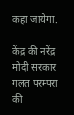कहा जायेगा.

केंद्र की नरेंद्र मोदी सरकार गलत परम्परा की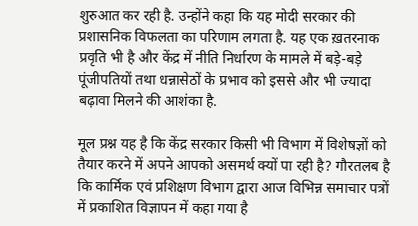शुरुआत कर रही है. उन्होंने कहा कि यह मोदी सरकार की प्रशासनिक विफलता का परिणाम लगता है. यह एक ख़तरनाक प्रवृति भी है और केंद्र में नीति निर्धारण के मामले में बड़े-बड़े पूंजीपतियों तथा धन्नासेठों के प्रभाव को इससे और भी ज्यादा बढ़ावा मिलने की आशंका है.

मूल प्रश्न यह है कि केंद्र सरकार किसी भी विभाग में विशेषज्ञों को तैयार करने में अपने आपको असमर्थ क्यों पा रही है? गौरतलब है कि कार्मिक एवं प्रशिक्षण विभाग द्वारा आज विभिन्न समाचार पत्रों में प्रकाशित विज्ञापन में कहा गया है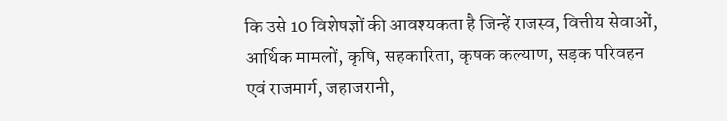कि उसे 10 विशेषज्ञों की आवश्यकता है जिन्हें राजस्व, वित्तीय सेवाओं, आर्थिक मामलों, कृषि, सहकारिता, कृषक कल्याण, सड़क परिवहन एवं राजमार्ग, जहाजरानी,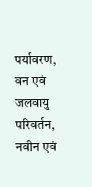पर्यावरण, वन एवं जलवायु परिवर्तन, नवीन एवं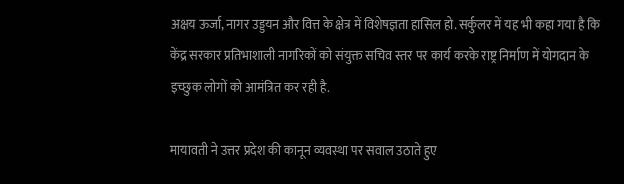अक्षय ऊर्जा, नागर उड्डयन और वित्त के क्षेत्र में विशेषज्ञता हासिल हो. सर्कुलर में यह भी कहा गया है कि केंद्र सरकार प्रतिभाशाली नागरिकों को संयुक्त सचिव स्तर पर कार्य करके राष्ट्र निर्माण में योगदान के इच्छुक लोगों को आमंत्रित कर रही है.

मायावती ने उत्तर प्रदेश की कानून व्यवस्था पर सवाल उठाते हुए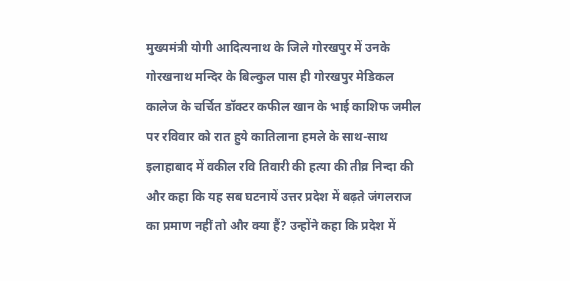मुख्यमंत्री योगी आदित्यनाथ के जिले गोरखपुर में उनके गोरखनाथ मन्दिर के बिल्कुल पास ही गोरखपुर मेडिकल कालेज के चर्चित डॉक्टर कफील खान के भाई काशिफ जमील पर रविवार को रात हुये कातिलाना हमले के साथ-साथ इलाहाबाद में वकील रवि तिवारी की हत्या की तीव्र निन्दा की और कहा कि यह सब घटनायें उत्तर प्रदेश में बढ़ते जंगलराज का प्रमाण नहीं तो और क्या हैं? उन्होंने कहा कि प्रदेश में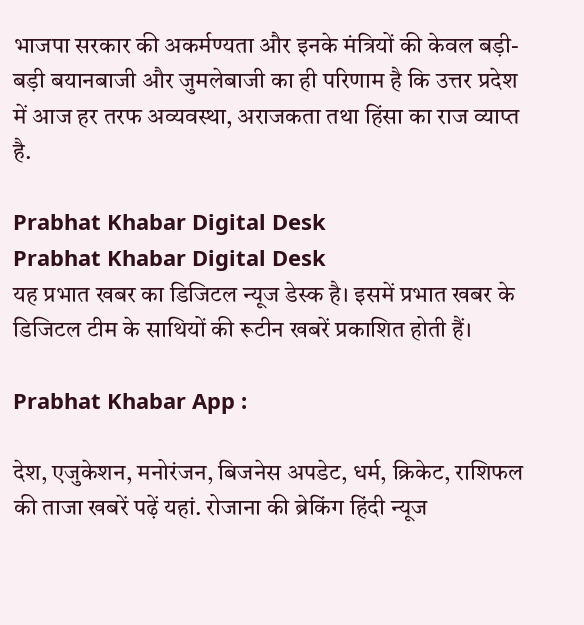भाजपा सरकार की अकर्मण्यता और इनके मंत्रियों की केवल बड़ी-बड़ी बयानबाजी और जुमलेबाजी का ही परिणाम है कि उत्तर प्रदेश में आज हर तरफ अव्यवस्था, अराजकता तथा हिंसा का राज व्याप्त है.

Prabhat Khabar Digital Desk
Prabhat Khabar Digital Desk
यह प्रभात खबर का डिजिटल न्यूज डेस्क है। इसमें प्रभात खबर के डिजिटल टीम के साथियों की रूटीन खबरें प्रकाशित होती हैं।

Prabhat Khabar App :

देश, एजुकेशन, मनोरंजन, बिजनेस अपडेट, धर्म, क्रिकेट, राशिफल की ताजा खबरें पढ़ें यहां. रोजाना की ब्रेकिंग हिंदी न्यूज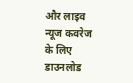और लाइव न्यूज कवरेज के लिए डाउनलोड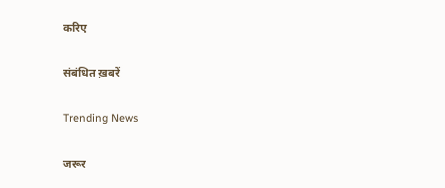करिए

संबंधित ख़बरें

Trending News

जरूर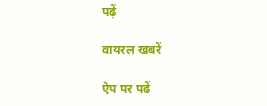पढ़ें

वायरल खबरें

ऐप पर पढें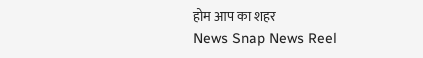होम आप का शहर
News Snap News Reel